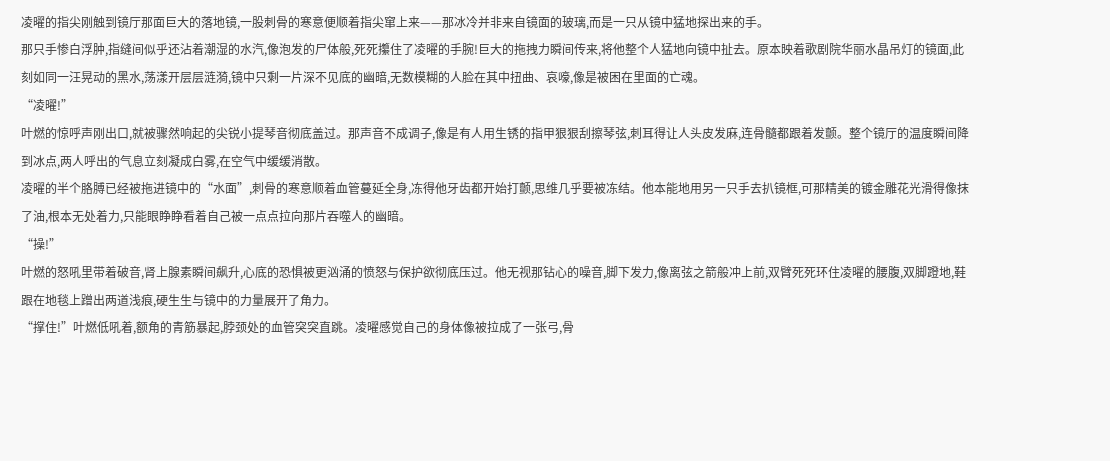凌曜的指尖刚触到镜厅那面巨大的落地镜,一股刺骨的寒意便顺着指尖窜上来——那冰冷并非来自镜面的玻璃,而是一只从镜中猛地探出来的手。
那只手惨白浮肿,指缝间似乎还沾着潮湿的水汽,像泡发的尸体般,死死攥住了凌曜的手腕!巨大的拖拽力瞬间传来,将他整个人猛地向镜中扯去。原本映着歌剧院华丽水晶吊灯的镜面,此刻如同一汪晃动的黑水,荡漾开层层涟漪,镜中只剩一片深不见底的幽暗,无数模糊的人脸在其中扭曲、哀嚎,像是被困在里面的亡魂。
“凌曜!”
叶燃的惊呼声刚出口,就被骤然响起的尖锐小提琴音彻底盖过。那声音不成调子,像是有人用生锈的指甲狠狠刮擦琴弦,刺耳得让人头皮发麻,连骨髓都跟着发颤。整个镜厅的温度瞬间降到冰点,两人呼出的气息立刻凝成白雾,在空气中缓缓消散。
凌曜的半个胳膊已经被拖进镜中的“水面”,刺骨的寒意顺着血管蔓延全身,冻得他牙齿都开始打颤,思维几乎要被冻结。他本能地用另一只手去扒镜框,可那精美的镀金雕花光滑得像抹了油,根本无处着力,只能眼睁睁看着自己被一点点拉向那片吞噬人的幽暗。
“操!”
叶燃的怒吼里带着破音,肾上腺素瞬间飙升,心底的恐惧被更汹涌的愤怒与保护欲彻底压过。他无视那钻心的噪音,脚下发力,像离弦之箭般冲上前,双臂死死环住凌曜的腰腹,双脚蹬地,鞋跟在地毯上蹭出两道浅痕,硬生生与镜中的力量展开了角力。
“撑住!”叶燃低吼着,额角的青筋暴起,脖颈处的血管突突直跳。凌曜感觉自己的身体像被拉成了一张弓,骨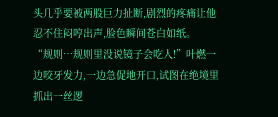头几乎要被两股巨力扯断,剧烈的疼痛让他忍不住闷哼出声,脸色瞬间苍白如纸。
“规则…规则里没说镜子会吃人!”叶燃一边咬牙发力,一边急促地开口,试图在绝境里抓出一丝逻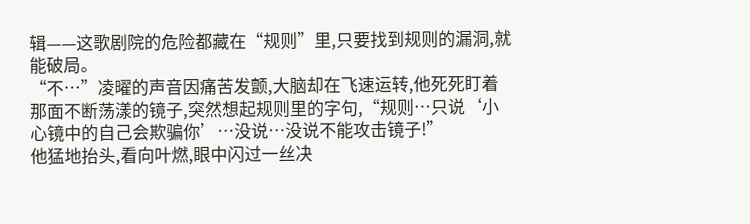辑——这歌剧院的危险都藏在“规则”里,只要找到规则的漏洞,就能破局。
“不…”凌曜的声音因痛苦发颤,大脑却在飞速运转,他死死盯着那面不断荡漾的镜子,突然想起规则里的字句,“规则…只说‘小心镜中的自己会欺骗你’…没说…没说不能攻击镜子!”
他猛地抬头,看向叶燃,眼中闪过一丝决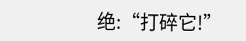绝:“打碎它!”